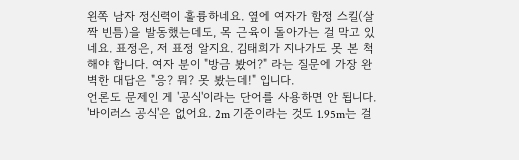왼쪽 남자 정신력이 훌륭하네요. 옆에 여자가 함정 스킬(살짝 빈틈)을 발동했는데도, 목 근육이 돌아가는 걸 막고 있네요. 표정은, 저 표정 알지요. 김태희가 지나가도 못 본 척 해야 합니다. 여자 분이 "방금 봤어?" 라는 질문에 가장 완벽한 대답은 "응? 뭐? 못 봤는데!" 입니다.
언론도 문제인 게 '공식'이라는 단어를 사용하면 안 됩니다. '바이러스 공식'은 없어요. 2m 기준이라는 것도 1.95m는 걸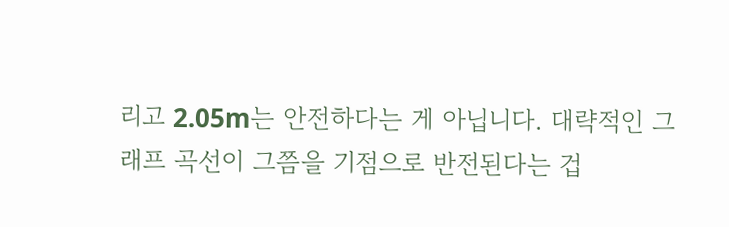리고 2.05m는 안전하다는 게 아닙니다. 대략적인 그래프 곡선이 그쯤을 기점으로 반전된다는 겁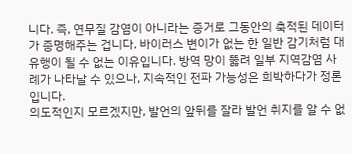니다. 즉, 연무질 감염이 아니라는 증거로 그동안의 축적된 데이터가 증명해주는 겁니다. 바이러스 변이가 없는 한 일반 감기처럼 대유행이 될 수 없는 이유입니다. 방역 망이 뚫려 일부 지역감염 사례가 나타날 수 있으나, 지속적인 전파 가능성은 희박하다가 정론입니다.
의도적인지 모르겠지만, 발언의 앞뒤를 잘라 발언 취지를 알 수 없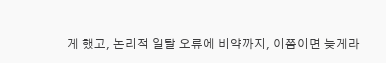게 했고, 논리적 일탈 오류에 비약까지, 이쯤이면 늦게라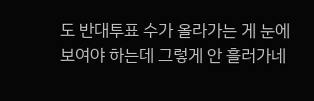도 반대투표 수가 올라가는 게 눈에 보여야 하는데 그렇게 안 흘러가네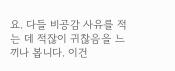요. 다들 비공감 사유를 적는 데 적잖이 귀찮음을 느끼나 봅니다. 이건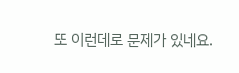또 이런데로 문제가 있네요.